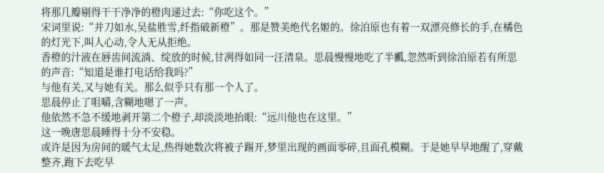将那几瓣剔得干干净净的橙肉递过去:“你吃这个。”
宋词里说:“并刀如水,吴盐胜雪,纤指破新橙”。那是赞美绝代名姬的。徐泊原也有着一双漂亮修长的手,在橘色的灯光下,叫人心动,令人无从拒绝。
香橙的汁液在唇齿间流淌、绽放的时候,甘冽得如同一汪清泉。思晨慢慢地吃了半瓤,忽然听到徐泊原若有所思的声音:“知道是谁打电话给我吗?”
与他有关,又与她有关。那么似乎只有那一个人了。
思晨停止了咀嚼,含糊地嗯了一声。
他依然不急不缓地剥开第二个橙子,却淡淡地抬眼:“远川他也在这里。”
这一晚唐思晨睡得十分不安稳。
或许是因为房间的暖气太足,热得她数次将被子踢开,梦里出现的画面零碎,且面孔模糊。于是她早早地醒了,穿戴整齐,跑下去吃早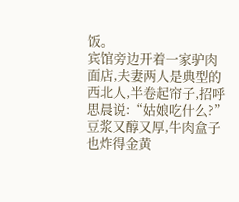饭。
宾馆旁边开着一家驴肉面店,夫妻两人是典型的西北人,半卷起帘子,招呼思晨说:“姑娘吃什么?”豆浆又醇又厚,牛肉盒子也炸得金黄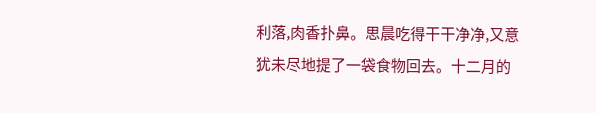利落,肉香扑鼻。思晨吃得干干净净,又意犹未尽地提了一袋食物回去。十二月的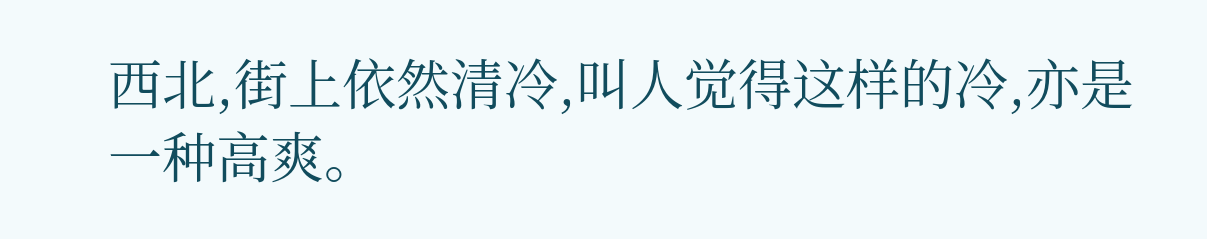西北,街上依然清冷,叫人觉得这样的冷,亦是一种高爽。